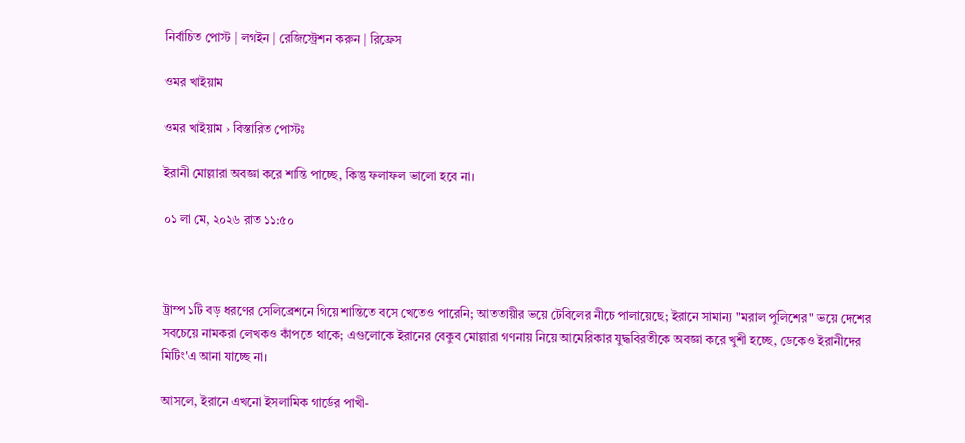নির্বাচিত পোস্ট | লগইন | রেজিস্ট্রেশন করুন | রিফ্রেস

ওমর খাইয়াম

ওমর খাইয়াম › বিস্তারিত পোস্টঃ

ইরানী মোল্লারা অবজ্ঞা করে শান্তি পাচ্ছে, কিন্তু ফলাফল ভালো হবে না।

০১ লা মে, ২০২৬ রাত ১১:৫০



ট্রাম্প ১টি বড় ধরণের সেলিব্রেশনে গিয়ে শান্তিতে বসে খেতেও পারেনি; আততায়ীর ভয়ে টেবিলের নীচে পালায়েছে; ইরানে সামান্য "মরাল পুলিশের" ভয়ে দেশের সবচেয়ে নামকরা লেখকও কাঁপতে থাকে; এগুলোকে ইরানের বেকুব মোল্লারা গণনায় নিয়ে আমেরিকার যুদ্ধবিরতীকে অবজ্ঞা করে খুশী হচ্ছে, ডেকেও ইরানীদের মিটিং'এ আনা যাচ্ছে না।

আসলে, ইরানে এখনো ইসলামিক গার্ডের পাখী-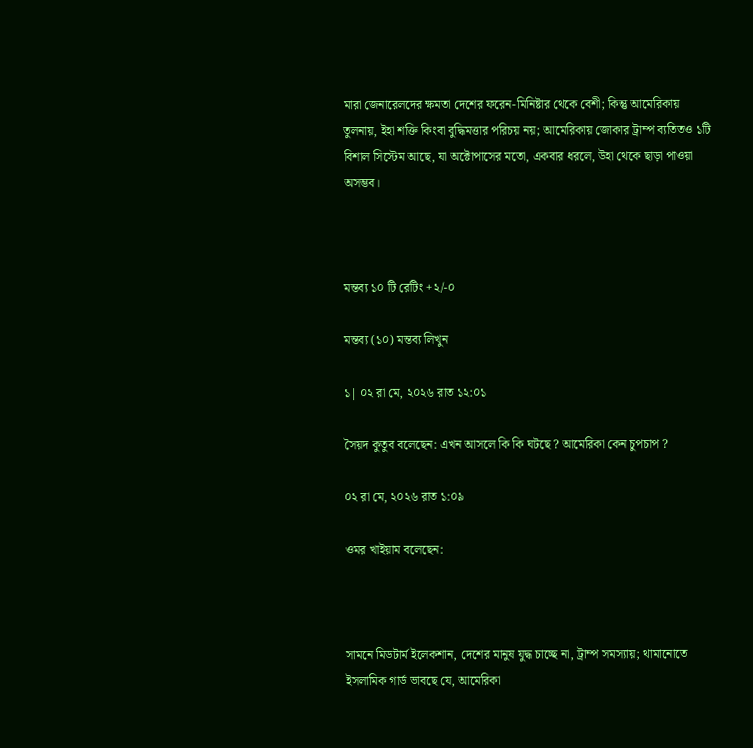মারা জেনারেলদের ক্ষমতা দেশের ফরেন-মিনিষ্টার থেকে বেশী; কিন্তু আমেরিকায় তুলনায়, ইহা শক্তি কিংবা বুদ্ধিমত্তার পরিচয় নয়; আমেরিকায় জোকার ট্রাম্প ব্যতিতও ১টি বিশাল সিস্টেম আছে, যা অক্টোপাসের মতো, একবার ধরলে, উহা থেকে ছাড়া পাওয়া অসম্ভব।



মন্তব্য ১০ টি রেটিং +২/-০

মন্তব্য (১০) মন্তব্য লিখুন

১| ০২ রা মে, ২০২৬ রাত ১২:০১

সৈয়দ কুতুব বলেছেন: এখন আসলে কি কি ঘটছে ? আমেরিকা কেন চুপচাপ ?

০২ রা মে, ২০২৬ রাত ১:০৯

ওমর খাইয়াম বলেছেন:



সামনে মিডটার্ম ইলেকশান, দেশের মানুষ যুদ্ধ চাচ্ছে না, ট্রাম্প সমস্যায়; থামানোতে ইসলামিক গার্ড ভাবছে যে, আমেরিকা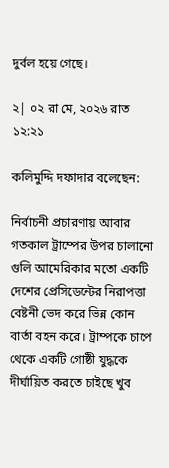দুর্বল হয়ে গেছে।

২| ০২ রা মে, ২০২৬ রাত ১২:২১

কলিমুদ্দি দফাদার বলেছেন:

নির্বাচনী প্রচারণায় আবার গতকাল ট্রাম্পের উপর চালানো গুলি আমেরিকার মতো একটি দেশের প্রেসিডেন্টের নিরাপত্তা বেষ্টনী ভেদ করে ভিন্ন কোন বার্তা বহন করে। ট্রাম্পকে চাপে থেকে একটি গোষ্ঠী যুদ্ধকে দীর্ঘায়িত করতে চাইছে খুব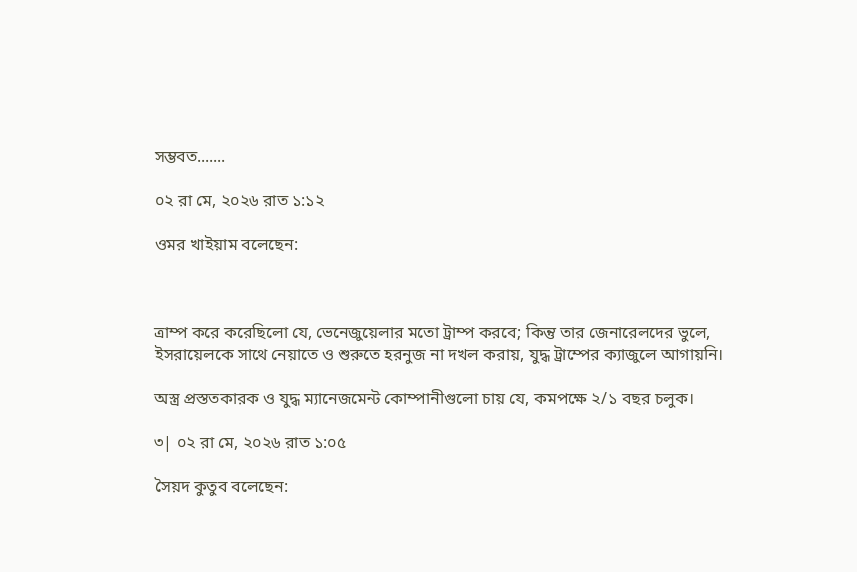সম্ভবত.......

০২ রা মে, ২০২৬ রাত ১:১২

ওমর খাইয়াম বলেছেন:



ত্রাম্প করে করেছিলো যে, ভেনেজুয়েলার মতো ট্রাম্প করবে; কিন্তু তার জেনারেলদের ভুলে, ইসরায়েলকে সাথে নেয়াতে ও শুরুতে হরনুজ না দখল করায়, যুদ্ধ ট্রাম্পের ক্যাজুলে আগায়নি।

অস্ত্র প্রস্ততকারক ও যুদ্ধ ম্যানেজমেন্ট কোম্পানীগুলো চায় যে, কমপক্ষে ২/১ বছর চলুক।

৩| ০২ রা মে, ২০২৬ রাত ১:০৫

সৈয়দ কুতুব বলেছেন: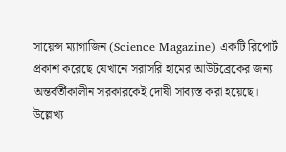সায়েন্স ম্যাগাজিন (Science Magazine) একটি রিপোর্ট প্রকাশ করেছে যেখানে সরাসরি হামের আউটব্রেকের জন্য অন্তর্বর্তীকালীন সরকারকেই দোষী সাব্যস্ত করা হয়েছে।
উল্লেখ্য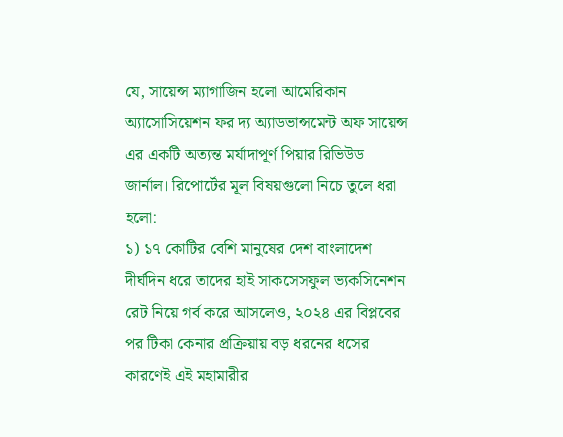যে, সায়েন্স ম্যাগাজিন হলো আমেরিকান অ্যাসোসিয়েশন ফর দ্য অ্যাডভান্সমেন্ট অফ সায়েন্স এর একটি অত্যন্ত মর্যাদাপূর্ণ পিয়ার রিভিউড জার্নাল। রিপোর্টের মূল বিষয়গুলো নিচে তুলে ধরা হলো:
১) ১৭ কোটির বেশি মানুষের দেশ বাংলাদেশ দীর্ঘদিন ধরে তাদের হাই সাকসেসফুল ভ্যকসিনেশন রেট নিয়ে গর্ব করে আসলেও, ২০২৪ এর বিপ্লবের পর টিকা কেনার প্রক্রিয়ায় বড় ধরনের ধসের কারণেই এই মহামারীর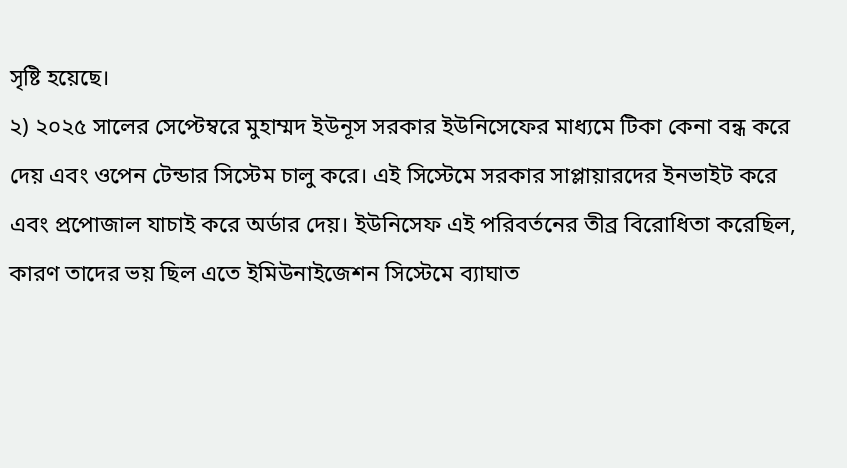সৃষ্টি হয়েছে।
২) ২০২৫ সালের সেপ্টেম্বরে মুহাম্মদ ইউনূস সরকার ইউনিসেফের মাধ্যমে টিকা কেনা বন্ধ করে দেয় এবং ওপেন টেন্ডার সিস্টেম চালু করে। এই সিস্টেমে সরকার সাপ্লায়ারদের ইনভাইট করে এবং প্রপোজাল যাচাই করে অর্ডার দেয়। ইউনিসেফ এই পরিবর্তনের তীব্র বিরোধিতা করেছিল, কারণ তাদের ভয় ছিল এতে ইমিউনাইজেশন সিস্টেমে ব্যাঘাত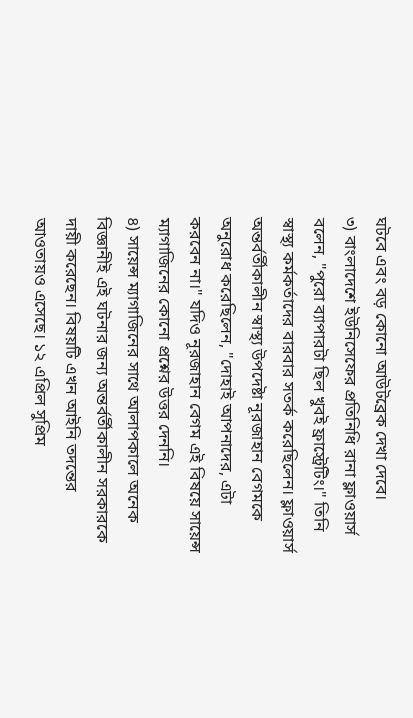ঘটবে এবং বড় কোনো আউটব্রেক দেখা দেবে।
৩) বাংলাদেশে ইউনিসেফের প্রতিনিধি রানা ফ্লাওয়ার্স বলেন, "পুরো ব্যাপারটা ছিল খুবই ফ্রাস্ট্রেটিং।" তিনি স্বাস্থ্য কর্মকর্তাদের বারবার সতর্ক করেছিলেন। ফ্লাওয়ার্স অন্তর্বর্তীকালীন স্বাস্থ্য উপদেষ্টা নূরজাহান বেগমকে অনুরোধ করেছিলেন, "দোহাই আপনাদের, এটা করবেন না।" যদিও নূরজাহান বেগম এই বিষয়ে সায়েন্স ম্যাগাজিনের কোনো প্রশ্নের উত্তর দেননি।
৪) সায়েন্স ম্যাগাজিনের সাথে আলাপকালে অনেক বিজ্ঞানীই এই ঘটনার জন্য অন্তর্বর্তীকালীন সরকারকে দায়ী করেছেন। বিষয়টি এখন আইনি তদন্তের আওতায়ও এসেছে। ১২ এপ্রিল সুপ্রিম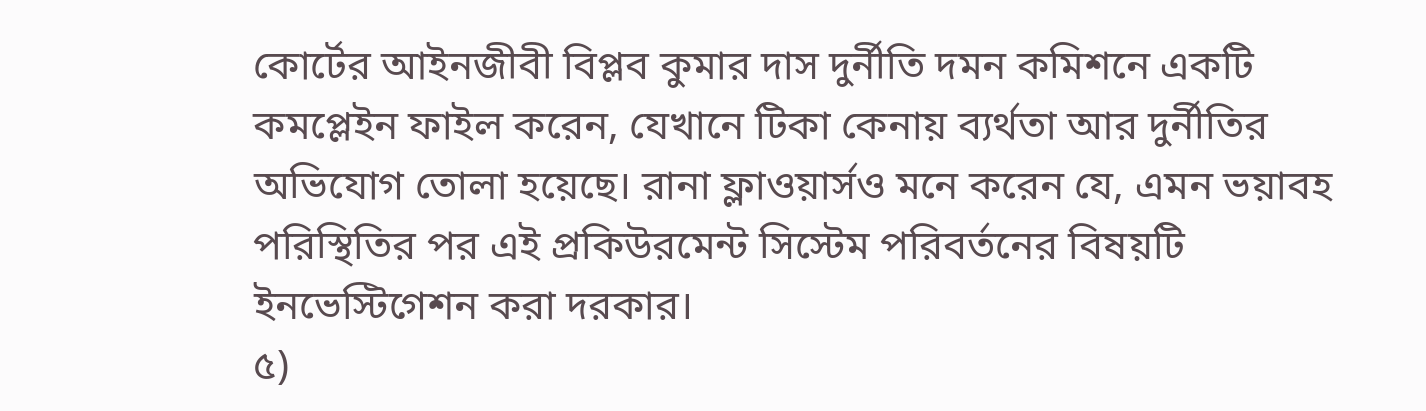কোর্টের আইনজীবী বিপ্লব কুমার দাস দুর্নীতি দমন কমিশনে একটি কমপ্লেইন ফাইল করেন, যেখানে টিকা কেনায় ব্যর্থতা আর দুর্নীতির অভিযোগ তোলা হয়েছে। রানা ফ্লাওয়ার্সও মনে করেন যে, এমন ভয়াবহ পরিস্থিতির পর এই প্রকিউরমেন্ট সিস্টেম পরিবর্তনের বিষয়টি ইনভেস্টিগেশন করা দরকার।
৫)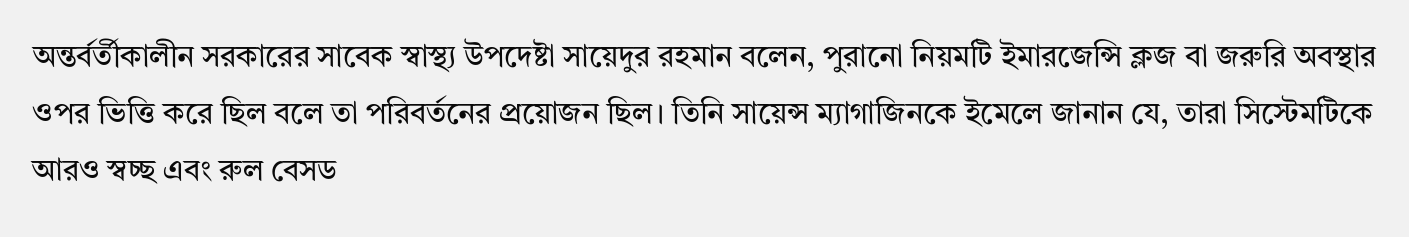অন্তর্বর্তীকালীন সরকারের সাবেক স্বাস্থ্য উপদেষ্টা সায়েদুর রহমান বলেন, পুরানো নিয়মটি ইমারজেন্সি ক্লজ বা জরুরি অবস্থার ওপর ভিত্তি করে ছিল বলে তা পরিবর্তনের প্রয়োজন ছিল। তিনি সায়েন্স ম্যাগাজিনকে ইমেলে জানান যে, তারা সিস্টেমটিকে আরও স্বচ্ছ এবং রুল বেসড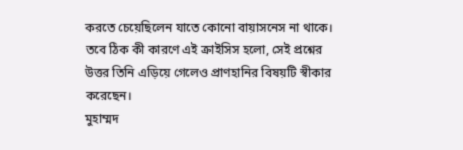করতে চেয়েছিলেন যাতে কোনো বায়াসনেস না থাকে। তবে ঠিক কী কারণে এই ক্রাইসিস হলো, সেই প্রশ্নের উত্তর তিনি এড়িয়ে গেলেও প্রাণহানির বিষয়টি স্বীকার করেছেন।
মুহাম্মদ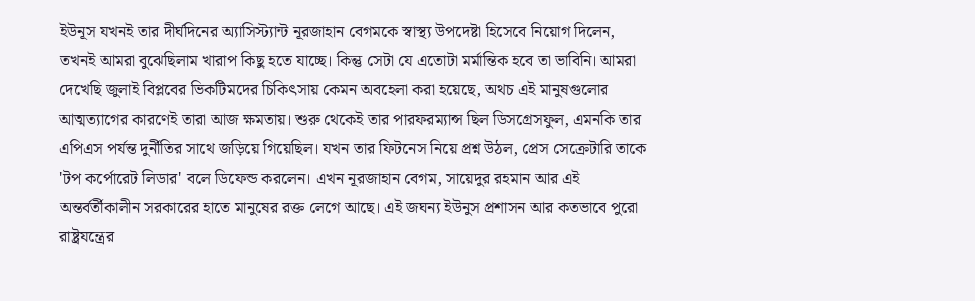ইউনূস যখনই তার দীর্ঘদিনের অ্যাসিস্ট্যান্ট নূরজাহান বেগমকে স্বাস্থ্য উপদেষ্টা হিসেবে নিয়োগ দিলেন, তখনই আমরা বুঝেছিলাম খারাপ কিছু হতে যাচ্ছে। কিন্তু সেটা যে এতোটা মর্মান্তিক হবে তা ভাবিনি। আমরা দেখেছি জুলাই বিপ্লবের ভিকটিমদের চিকিৎসায় কেমন অবহেলা করা হয়েছে, অথচ এই মানুষগুলোর আত্মত্যাগের কারণেই তারা আজ ক্ষমতায়। শুরু থেকেই তার পারফরম্যান্স ছিল ডিসগ্রেসফুল, এমনকি তার এপিএস পর্যন্ত দুর্নীতির সাথে জড়িয়ে গিয়েছিল। যখন তার ফিটনেস নিয়ে প্রশ্ন উঠল, প্রেস সেক্রেটারি তাকে 'টপ কর্পোরেট লিডার' বলে ডিফেন্ড করলেন। এখন নূরজাহান বেগম, সায়েদুর রহমান আর এই অন্তর্বর্তীকালীন সরকারের হাতে মানুষের রক্ত লেগে আছে। এই জঘন্য ইউনুস প্রশাসন আর কতভাবে পুরো রাষ্ট্রযন্ত্রের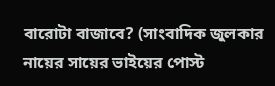বারোটা বাজাবে? (সাংবাদিক জুলকার নায়ের সায়ের ভাইয়ের পোস্ট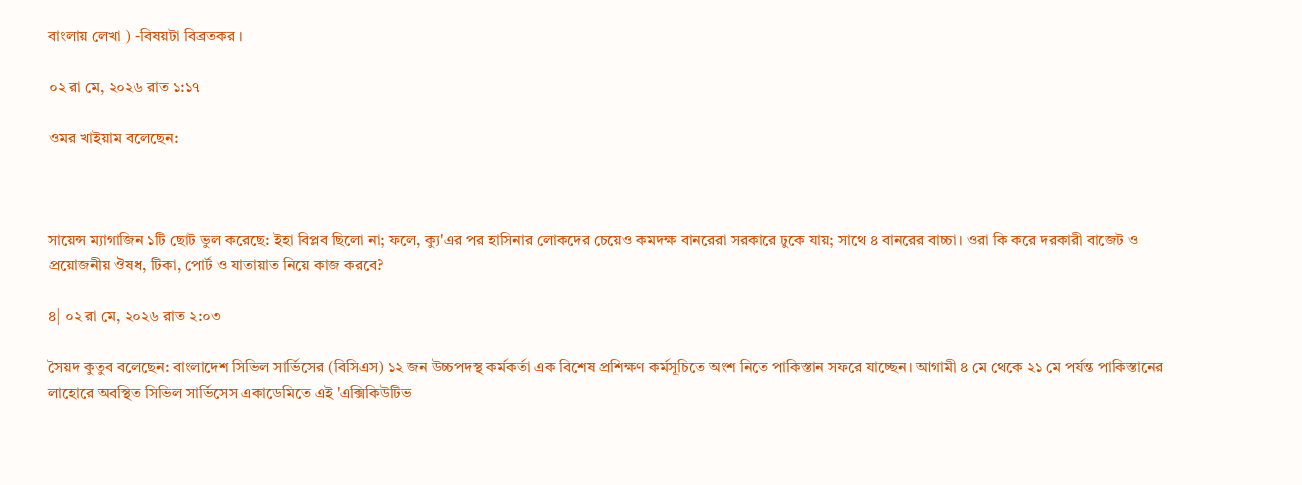বাংলায় লেখা ) -বিষয়টা বিব্রতকর ।

০২ রা মে, ২০২৬ রাত ১:১৭

ওমর খাইয়াম বলেছেন:



সায়েন্স ম্যাগাজিন ১টি ছোট ভুল করেছে: ইহা বিপ্লব ছিলো না; ফলে, ক্যু'এর পর হাসিনার লোকদের চেয়েও কমদক্ষ বানরেরা সরকারে ঢুকে যায়; সাথে ৪ বানরের বাচ্চা। ওরা কি করে দরকারী বাজেট ও প্রয়োজনীয় ঔষধ, টিকা, পোর্ট ও যাতায়াত নিয়ে কাজ করবে?

৪| ০২ রা মে, ২০২৬ রাত ২:০৩

সৈয়দ কুতুব বলেছেন: বাংলাদেশ সিভিল সার্ভিসের (বিসিএস) ১২ জন উচ্চপদস্থ কর্মকর্তা এক বিশেষ প্রশিক্ষণ কর্মসূচিতে অংশ নিতে পাকিস্তান সফরে যাচ্ছেন। আগামী ৪ মে থেকে ২১ মে পর্যন্ত পাকিস্তানের লাহোরে অবস্থিত সিভিল সার্ভিসেস একাডেমিতে এই 'এক্সিকিউটিভ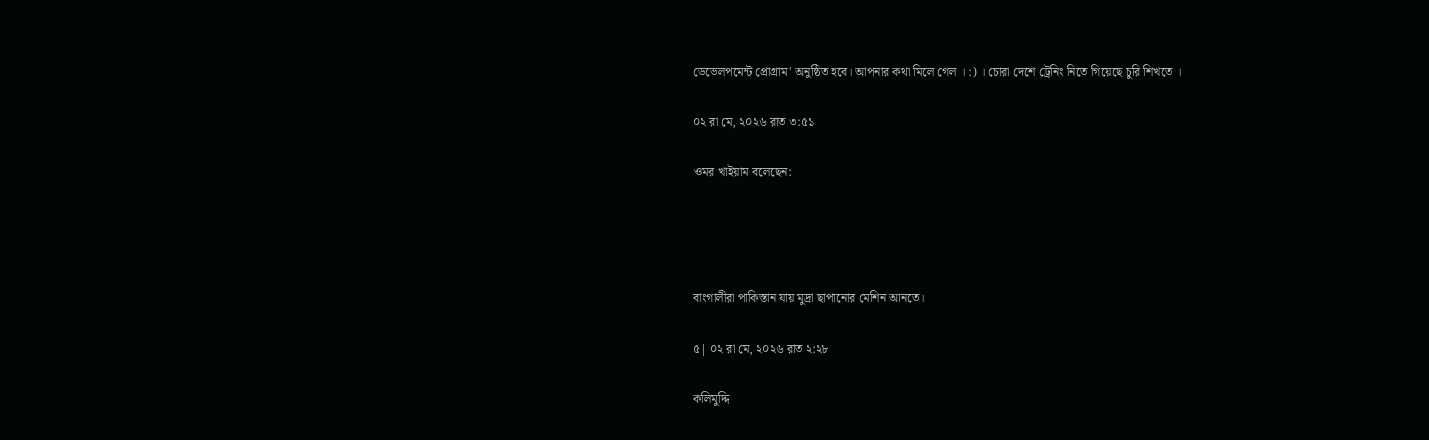ডেভেলপমেন্ট প্রোগ্রাম' অনুষ্ঠিত হবে। আপনার কথা মিলে গেল । :) । চোরা দেশে ট্রেনিং নিতে গিয়েছে চুরি শিখতে ।

০২ রা মে, ২০২৬ রাত ৩:৫১

ওমর খাইয়াম বলেছেন:




বাংগালীরা পাকিস্তান যায় মুদ্রা ছাপানোর মেশিন আনতে।

৫| ০২ রা মে, ২০২৬ রাত ২:২৮

কলিমুদ্দি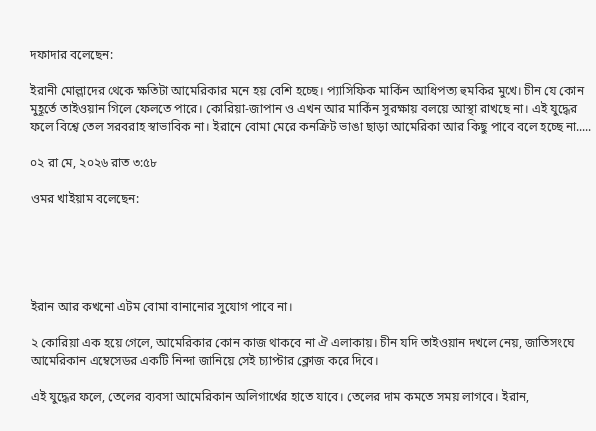দফাদার বলেছেন:

ইরানী মোল্লাদের থেকে ক্ষতিটা আমেরিকার মনে হয় বেশি হচ্ছে। প্যাসিফিক মার্কিন আধিপত্য হুমকির মুখে। চীন যে কোন মুহূর্তে তাইওয়ান গিলে ফেলতে পারে। কোরিয়া-জাপান ও এখন আর মার্কিন সুরক্ষায় বলয়ে আস্থা রাখছে না। এই যুদ্ধের ফলে বিশ্বে তেল সরবরাহ স্বাভাবিক না। ইরানে বোমা মেরে কনক্রিট ভাঙা ছাড়া আমেরিকা আর কিছু পাবে বলে হচ্ছে না.....

০২ রা মে, ২০২৬ রাত ৩:৫৮

ওমর খাইয়াম বলেছেন:





ইরান আর কখনো এটম বোমা বানানোর সুযোগ পাবে না।

২ কোরিয়া এক হয়ে গেলে, আমেরিকার কোন কাজ থাকবে না ঐ এলাকায়। চীন যদি তাইওয়ান দখলে নেয়, জাতিসংঘে আমেরিকান এম্বেসেডর একটি নিন্দা জানিয়ে সেই চ্যাপ্টার ক্লোজ করে দিবে।

এই যুদ্ধের ফলে, তেলের ব্যবসা আমেরিকান অলিগার্খের হাতে যাবে। তেলের দাম কমতে সময় লাগবে। ইরান,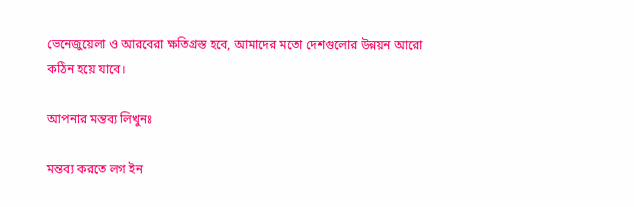ভেনেজুয়েলা ও আরবেরা ক্ষতিগ্রস্ত হবে, আমাদের মতো দেশগুলোর উন্নয়ন আরো কঠিন হয়ে যাবে।

আপনার মন্তব্য লিখুনঃ

মন্তব্য করতে লগ ইন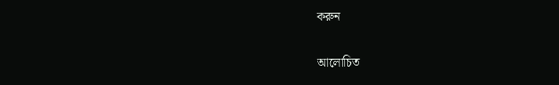করুন

আলোচিত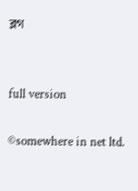ব্লগ


full version

©somewhere in net ltd.